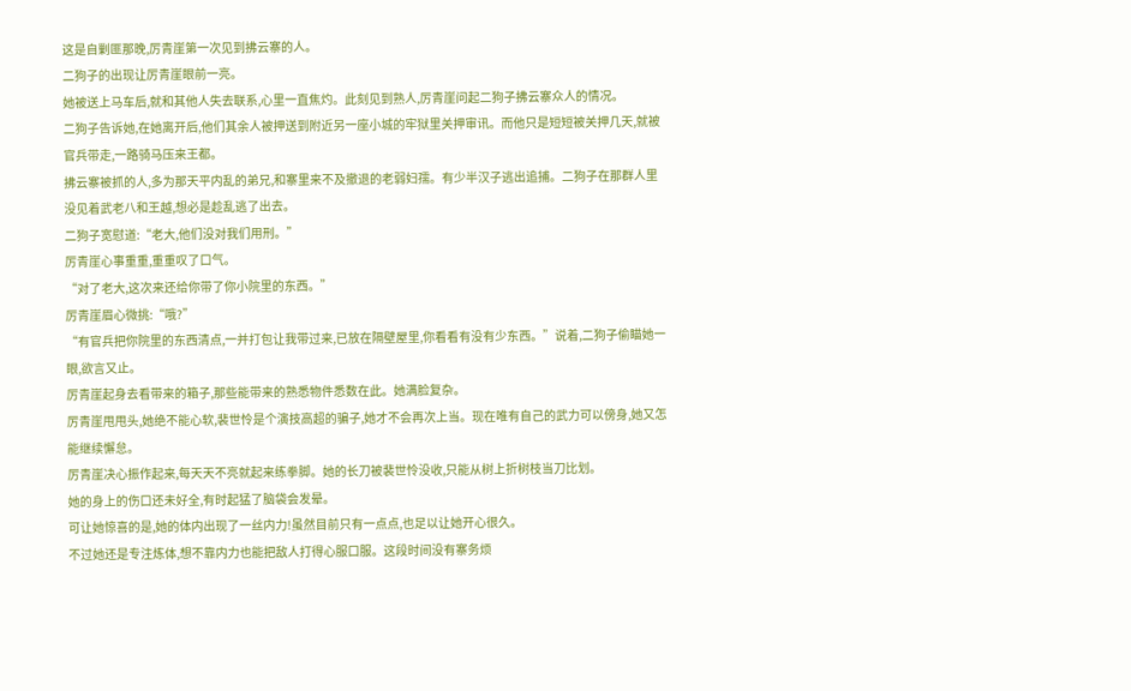这是自剿匪那晚,厉青崖第一次见到拂云寨的人。
二狗子的出现让厉青崖眼前一亮。
她被送上马车后,就和其他人失去联系,心里一直焦灼。此刻见到熟人,厉青崖问起二狗子拂云寨众人的情况。
二狗子告诉她,在她离开后,他们其余人被押送到附近另一座小城的牢狱里关押审讯。而他只是短短被关押几天,就被官兵带走,一路骑马压来王都。
拂云寨被抓的人,多为那天平内乱的弟兄,和寨里来不及撤退的老弱妇孺。有少半汉子逃出追捕。二狗子在那群人里没见着武老八和王越,想必是趁乱逃了出去。
二狗子宽慰道:“老大,他们没对我们用刑。”
厉青崖心事重重,重重叹了口气。
“对了老大,这次来还给你带了你小院里的东西。”
厉青崖眉心微挑:“哦?”
“有官兵把你院里的东西清点,一并打包让我带过来,已放在隔壁屋里,你看看有没有少东西。”说着,二狗子偷瞄她一眼,欲言又止。
厉青崖起身去看带来的箱子,那些能带来的熟悉物件悉数在此。她满脸复杂。
厉青崖甩甩头,她绝不能心软,裴世怜是个演技高超的骗子,她才不会再次上当。现在唯有自己的武力可以傍身,她又怎能继续懈怠。
厉青崖决心振作起来,每天天不亮就起来练拳脚。她的长刀被裴世怜没收,只能从树上折树枝当刀比划。
她的身上的伤口还未好全,有时起猛了脑袋会发晕。
可让她惊喜的是,她的体内出现了一丝内力!虽然目前只有一点点,也足以让她开心很久。
不过她还是专注炼体,想不靠内力也能把敌人打得心服口服。这段时间没有寨务烦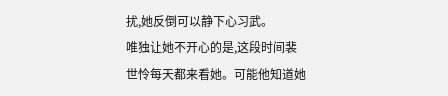扰,她反倒可以静下心习武。
唯独让她不开心的是,这段时间裴世怜每天都来看她。可能他知道她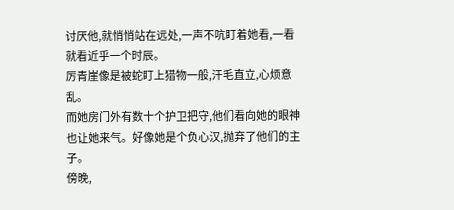讨厌他,就悄悄站在远处,一声不吭盯着她看,一看就看近乎一个时辰。
厉青崖像是被蛇盯上猎物一般,汗毛直立,心烦意乱。
而她房门外有数十个护卫把守,他们看向她的眼神也让她来气。好像她是个负心汉,抛弃了他们的主子。
傍晚,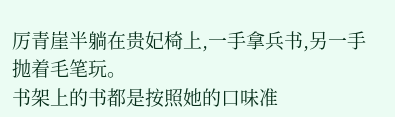厉青崖半躺在贵妃椅上,一手拿兵书,另一手抛着毛笔玩。
书架上的书都是按照她的口味准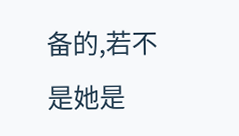备的,若不是她是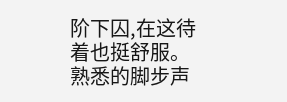阶下囚,在这待着也挺舒服。
熟悉的脚步声